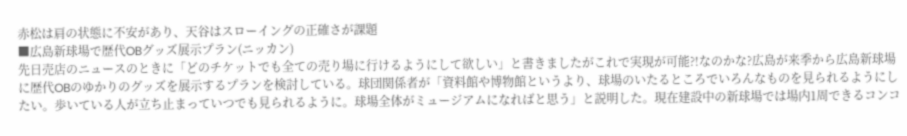赤松は肩の状態に不安があり、天谷はスローイングの正確さが課題
■広島新球場で歴代OBグッズ展示プラン(ニッカン)
先日売店のニュースのときに「どのチケットでも全ての売り場に行けるようにして欲しい」と書きましたがこれで実現が可能?!なのかな?広島が来季から広島新球場に歴代OBのゆかりのグッズを展示するプランを検討している。球団関係者が「資料館や博物館というより、球場のいたるところでいろんなものを見られるようにしたい。歩いている人が立ち止まっていつでも見られるように。球場全体がミュージアムになればと思う」と説明した。現在建設中の新球場では場内1周できるコンコ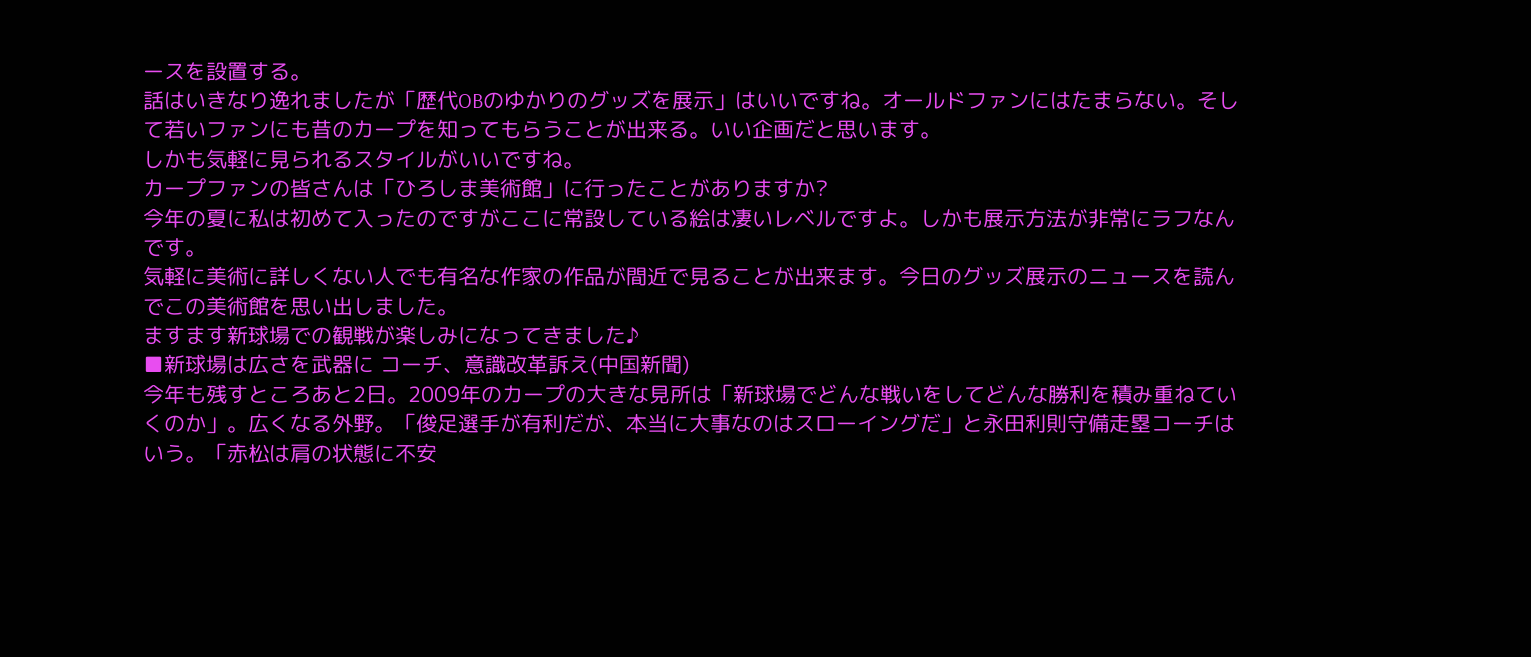ースを設置する。
話はいきなり逸れましたが「歴代OBのゆかりのグッズを展示」はいいですね。オールドファンにはたまらない。そして若いファンにも昔のカープを知ってもらうことが出来る。いい企画だと思います。
しかも気軽に見られるスタイルがいいですね。
カープファンの皆さんは「ひろしま美術館」に行ったことがありますか?
今年の夏に私は初めて入ったのですがここに常設している絵は凄いレベルですよ。しかも展示方法が非常にラフなんです。
気軽に美術に詳しくない人でも有名な作家の作品が間近で見ることが出来ます。今日のグッズ展示のニュースを読んでこの美術館を思い出しました。
ますます新球場での観戦が楽しみになってきました♪
■新球場は広さを武器に コーチ、意識改革訴え(中国新聞)
今年も残すところあと2日。2009年のカープの大きな見所は「新球場でどんな戦いをしてどんな勝利を積み重ねていくのか」。広くなる外野。「俊足選手が有利だが、本当に大事なのはスローイングだ」と永田利則守備走塁コーチはいう。「赤松は肩の状態に不安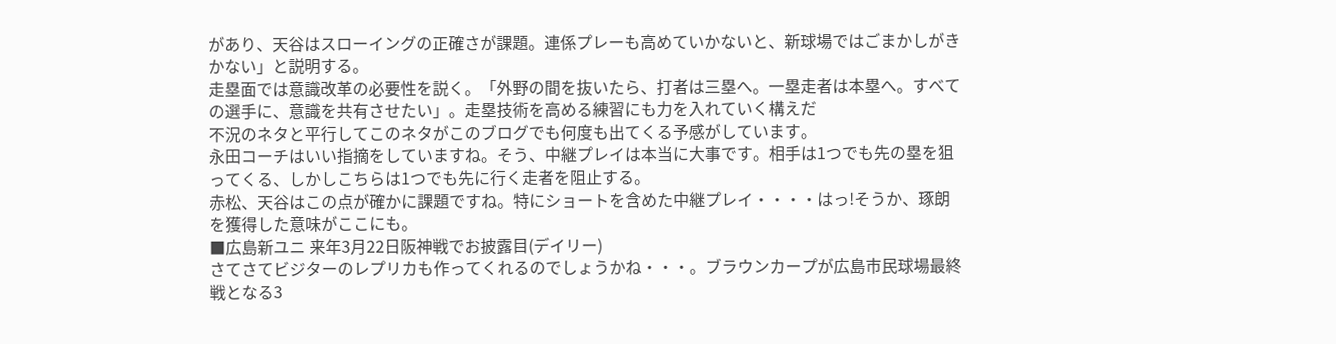があり、天谷はスローイングの正確さが課題。連係プレーも高めていかないと、新球場ではごまかしがきかない」と説明する。
走塁面では意識改革の必要性を説く。「外野の間を抜いたら、打者は三塁へ。一塁走者は本塁へ。すべての選手に、意識を共有させたい」。走塁技術を高める練習にも力を入れていく構えだ
不況のネタと平行してこのネタがこのブログでも何度も出てくる予感がしています。
永田コーチはいい指摘をしていますね。そう、中継プレイは本当に大事です。相手は1つでも先の塁を狙ってくる、しかしこちらは1つでも先に行く走者を阻止する。
赤松、天谷はこの点が確かに課題ですね。特にショートを含めた中継プレイ・・・・はっ!そうか、琢朗を獲得した意味がここにも。
■広島新ユニ 来年3月22日阪神戦でお披露目(デイリー)
さてさてビジターのレプリカも作ってくれるのでしょうかね・・・。ブラウンカープが広島市民球場最終戦となる3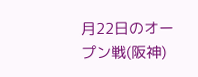月22日のオープン戦(阪神)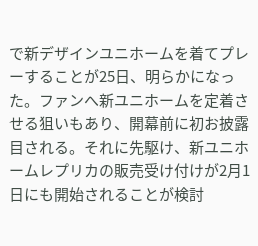で新デザインユニホームを着てプレーすることが25日、明らかになった。ファンへ新ユニホームを定着させる狙いもあり、開幕前に初お披露目される。それに先駆け、新ユニホームレプリカの販売受け付けが2月1日にも開始されることが検討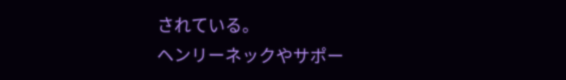されている。
ヘンリーネックやサポー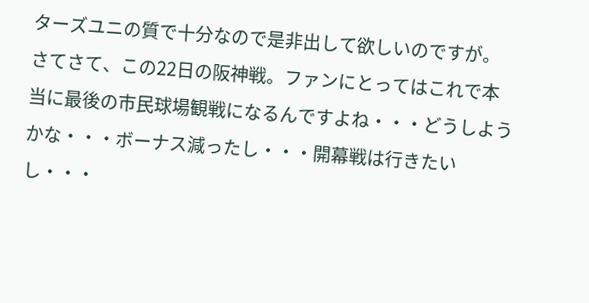ターズユニの質で十分なので是非出して欲しいのですが。
さてさて、この22日の阪神戦。ファンにとってはこれで本当に最後の市民球場観戦になるんですよね・・・どうしようかな・・・ボーナス減ったし・・・開幕戦は行きたいし・・・